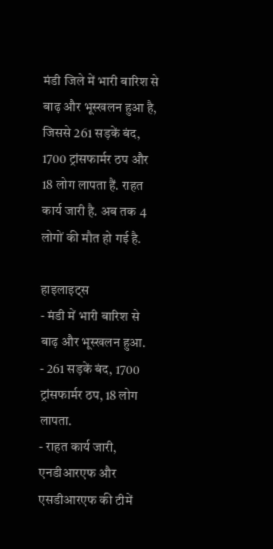मंडी जिले में भारी बारिश से बाढ़ और भूस्खलन हुआ है, जिससे 261 सड़कें बंद, 1700 ट्रांसफार्मर ठप और 18 लोग लापता हैं. राहत कार्य जारी है. अब तक 4 लोगों की मौत हो गई है.

हाइलाइट्स
- मंडी में भारी बारिश से बाढ़ और भूस्खलन हुआ.
- 261 सड़कें बंद, 1700 ट्रांसफार्मर ठप, 18 लोग लापता.
- राहत कार्य जारी, एनडीआरएफ और एसडीआरएफ की टीमें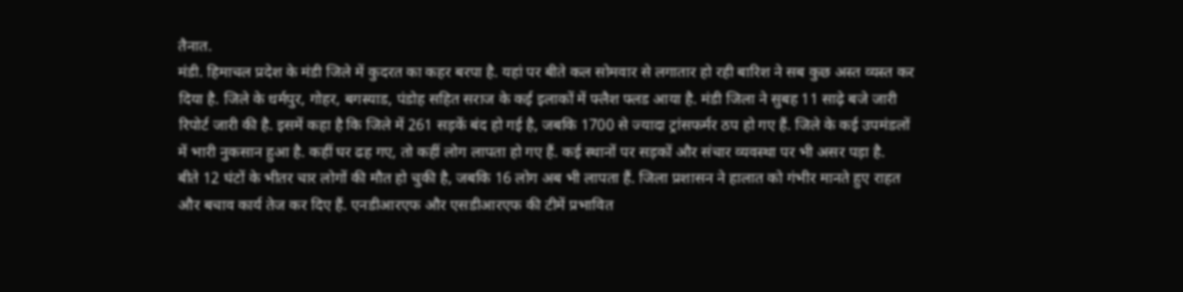तैनात.
मंडी. हिमाचल प्रदेश के मंडी जिले में कुदरत का कहर बरपा है. यहां पर बीते कल सोमवार से लगातार हो रही बारिश ने सब कुछ अस्त व्यस्त कर दिया है. जिले के धर्मपुर, गोहर, बगस्याड, पंडोह सहित सराज के कई इलाकों में फ्लैश फ्लड आया है. मंडी जिला ने सुबह 11 साढ़े बजे जारी रिपोर्ट जारी की है. इसमें कहा है कि जिले में 261 सड़कें बंद हो गई है, जबकि 1700 से ज्यादा ट्रांसफर्मर ठप हो गए हैं. जिले के कई उपमंडलों में भारी नुकसान हुआ है. कहीं घर ढह गए, तो कहीं लोग लापता हो गए हैं. कई स्थानों पर सड़कों और संचार व्यवस्था पर भी असर पड़ा है.
बीते 12 घंटों के भीतर चार लोगों की मौत हो चुकी है, जबकि 16 लोग अब भी लापता हैं. जिला प्रशासन ने हालात को गंभीर मानते हुए राहत और बचाव कार्य तेज कर दिए हैं. एनडीआरएफ और एसडीआरएफ की टीमें प्रभावित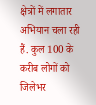क्षेत्रों में लगातार अभियान चला रही हैं. कुल 100 के करीब लोगों को जिलेभर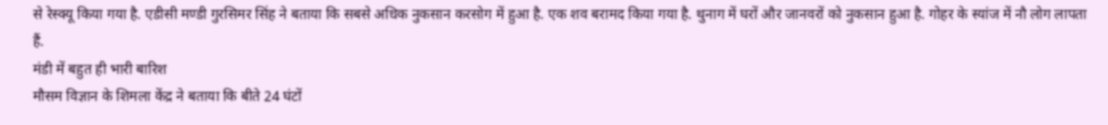से रेस्क्यू किया गया है. एडीसी मण्डी गुरसिमर सिंह ने बताया कि सबसे अधिक नुकसान करसोग में हुआ है. एक शव बरामद किया गया है. थुनाग में घरों और जानवरों को नुकसान हुआ है. गोहर के स्यांज में नौ लोग लापता हैं.
मंडी में बहुत ही भारी बारिश
मौसम विज्ञान के शिमला केंद्र ने बताया कि बीते 24 घंटों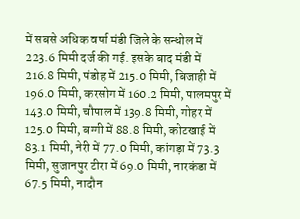में सबसे अधिक वर्षा मंडी जिले के सन्धोल में 223.6 मिमी दर्ज की गई. इसके बाद मंडी में 216.8 मिमी, पंडोह में 215.0 मिमी, बिजाही में 196.0 मिमी, करसोग में 160.2 मिमी, पालमपुर में 143.0 मिमी, चौपाल में 139.8 मिमी, गोहर में 125.0 मिमी, बग्गी में 88.8 मिमी, कोटखाई में 83.1 मिमी, नेरी में 77.0 मिमी, कांगड़ा में 73.3 मिमी, सुजानपुर टीरा में 69.0 मिमी, नारकंडा में 67.5 मिमी, नादौन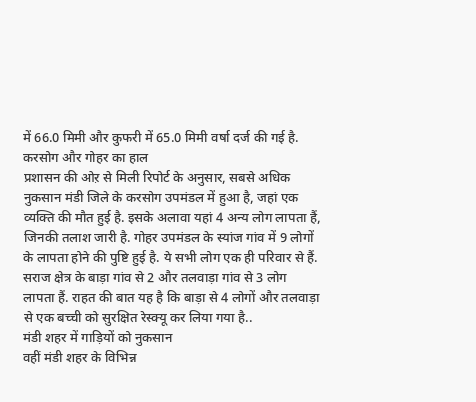में 66.0 मिमी और कुफरी में 65.0 मिमी वर्षा दर्ज की गई है.
करसोग और गोहर का हाल
प्रशासन की ओऱ से मिली रिपोर्ट के अनुसार, सबसे अधिक नुकसान मंडी जिले के करसोग उपमंडल में हुआ है, जहां एक व्यक्ति की मौत हुई है. इसके अलावा यहां 4 अन्य लोग लापता हैं, जिनकी तलाश जारी है. गोहर उपमंडल के स्यांज गांव में 9 लोगों के लापता होने की पुष्टि हुई है. ये सभी लोग एक ही परिवार से हैं. सराज क्षेत्र के बाड़ा गांव से 2 और तलवाड़ा गांव से 3 लोग लापता हैं. राहत की बात यह है कि बाड़ा से 4 लोगों और तलवाड़ा से एक बच्ची को सुरक्षित रेस्क्यू कर लिया गया है..
मंडी शहर में गाड़ियों को नुकसान
वहीं मंडी शहर के विभिन्न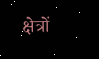क्षेत्रों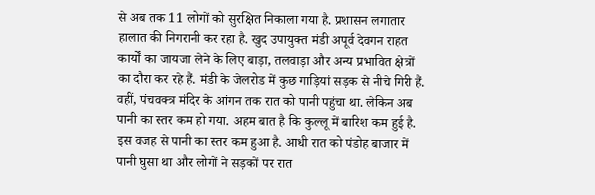से अब तक 11 लोगों को सुरक्षित निकाला गया है. प्रशासन लगातार हालात की निगरानी कर रहा है. खुद उपायुक्त मंडी अपूर्व देवगन राहत कार्यों का जायजा लेने के लिए बाड़ा, तलवाड़ा और अन्य प्रभावित क्षेत्रों का दौरा कर रहे हैं. मंडी के जेलरोड में कुछ गाड़ियां सड़क से नीचे गिरी हैं. वहीं, पंचवक्त्र मंदिर के आंगन तक रात को पानी पहुंचा था. लेकिन अब पानी का स्तर कम हो गया. अहम बात है कि कुल्लू में बारिश कम हुई है. इस वजह से पानी का स्तर कम हुआ है. आधी रात को पंडोह बाजार में पानी घुसा था और लोगों ने सड़कों पर रात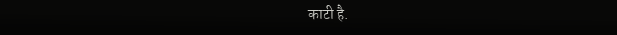काटी है.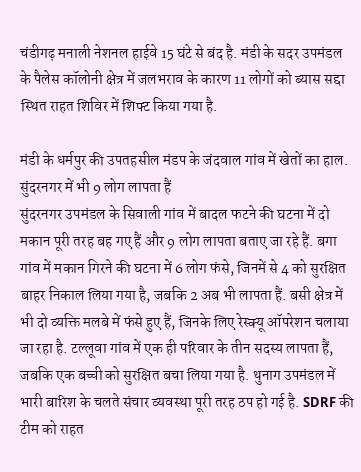चंडीगढ़ मनाली नेशनल हाईवे 15 घंटे से बंद है. मंडी के सदर उपमंडल के पैलेस कॉलोनी क्षेत्र में जलभराव के कारण 11 लोगों को ब्यास सद्दा स्थित राहत शिविर में शिफ्ट किया गया है.

मंडी के धर्मपुर की उपतहसील मंडप के जंदवाल गांव में खेतों का हाल.
सुंदरनगर में भी 9 लोग लापता हैं
सुंदरनगर उपमंडल के सिवाली गांव में बादल फटने की घटना में दो मकान पूरी तरह बह गए हैं और 9 लोग लापता बताए जा रहे हैं. बगा गांव में मकान गिरने की घटना में 6 लोग फंसे, जिनमें से 4 को सुरक्षित बाहर निकाल लिया गया है, जबकि 2 अब भी लापता हैं. बसी क्षेत्र में भी दो व्यक्ति मलबे में फंसे हुए हैं, जिनके लिए रेस्क्यू ऑपरेशन चलाया जा रहा है. टल्लूवा गांव में एक ही परिवार के तीन सदस्य लापता हैं, जबकि एक बच्ची को सुरक्षित बचा लिया गया है. थुनाग उपमंडल में भारी बारिश के चलते संचार व्यवस्था पूरी तरह ठप हो गई है. SDRF की टीम को राहत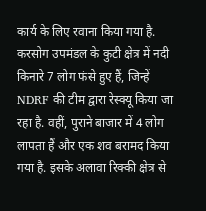कार्य के लिए रवाना किया गया है.
करसोग उपमंडल के कुटी क्षेत्र में नदी किनारे 7 लोग फंसे हुए हैं, जिन्हें NDRF की टीम द्वारा रेस्क्यू किया जा रहा है. वहीं, पुराने बाजार में 4 लोग लापता हैं और एक शव बरामद किया गया है. इसके अलावा रिक्की क्षेत्र से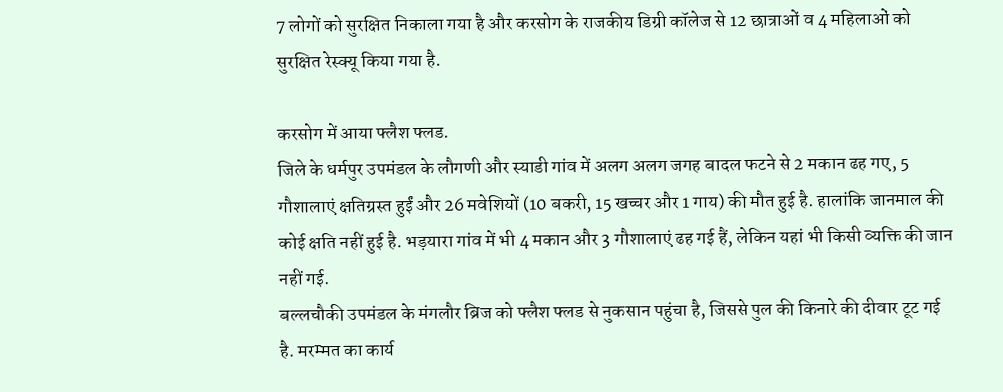7 लोगों को सुरक्षित निकाला गया है और करसोग के राजकीय डिग्री कॉलेज से 12 छात्राओं व 4 महिलाओं को सुरक्षित रेस्क्यू किया गया है.

करसोग में आया फ्लैश फ्लड.
जिले के धर्मपुर उपमंडल के लौगणी और स्याडी गांव में अलग अलग जगह बादल फटने से 2 मकान ढह गए, 5 गौशालाएं क्षतिग्रस्त हुईं और 26 मवेशियों (10 बकरी, 15 खच्चर और 1 गाय) की मौत हुई है. हालांकि जानमाल की कोई क्षति नहीं हुई है. भड़यारा गांव में भी 4 मकान और 3 गौशालाएं ढह गई हैं, लेकिन यहां भी किसी व्यक्ति की जान नहीं गई.
बल्लचौकी उपमंडल के मंगलौर ब्रिज को फ्लैश फ्लड से नुकसान पहुंचा है, जिससे पुल की किनारे की दीवार टूट गई है. मरम्मत का कार्य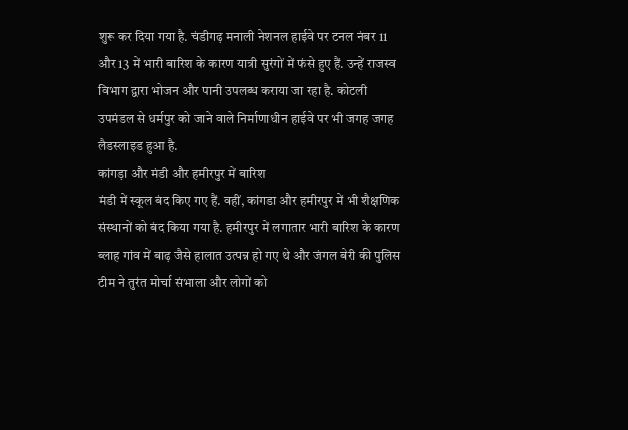शुरू कर दिया गया है. चंडीगढ़ मनाली नेशनल हाईवे पर टनल नंबर 11 और 13 में भारी बारिश के कारण यात्री सुरंगों में फंसे हुए हैं. उन्हें राजस्व विभाग द्वारा भोजन और पानी उपलब्ध कराया जा रहा है. कोटली उपमंडल से धर्मपुर को जाने वाले निर्माणाधीन हाईवे पर भी जगह जगह लैडस्लाइड हुआ है.
कांगड़ा और मंडी और हमीरपुर में बारिश
मंडी में स्कूल बंद किए गए हैं. वहीं, कांगडा और हमीरपुर में भी शैक्षणिक संस्थानों को बंद किया गया है. हमीरपुर में लगातार भारी बारिश के कारण ब्लाह गांव में बाढ़ जैसे हालात उत्पन्न हो गए थे और जंगल बेरी की पुलिस टीम ने तुरंत मोर्चा संभाला और लोगों को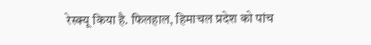रेस्क्यू किया है. फिलहाल, हिमाचल प्रदेश को पांच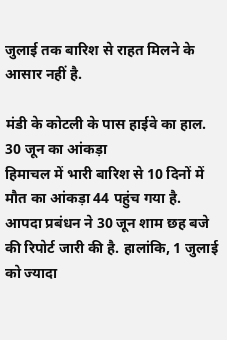जुलाई तक बारिश से राहत मिलने के आसार नहीं है.

मंडी के कोटली के पास हाईवे का हाल.
30 जून का आंकड़ा
हिमाचल में भारी बारिश से 10 दिनों में मौत का आंकड़ा 44 पहुंच गया है. आपदा प्रबंधन ने 30 जून शाम छह बजे की रिपोर्ट जारी की है. हालांकि, 1 जुलाई को ज्यादा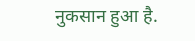नुकसान हुआ है.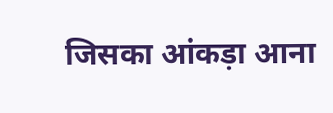जिसका आंकड़ा आना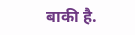बाकी है.